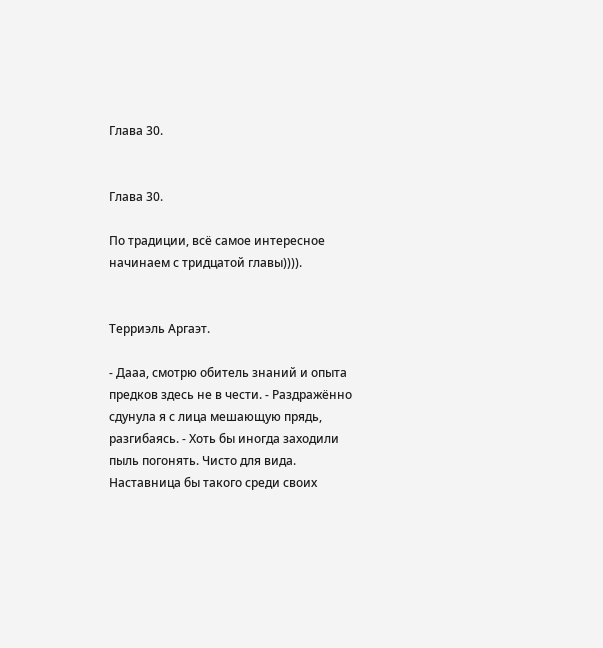Глава 30.


Глава 30.

По традиции, всё самое интересное начинаем с тридцатой главы)))).


Терриэль Аргаэт.

- Дааа, смотрю обитель знаний и опыта предков здесь не в чести. - Раздражённо сдунула я с лица мешающую прядь, разгибаясь. - Хоть бы иногда заходили пыль погонять. Чисто для вида. Наставница бы такого среди своих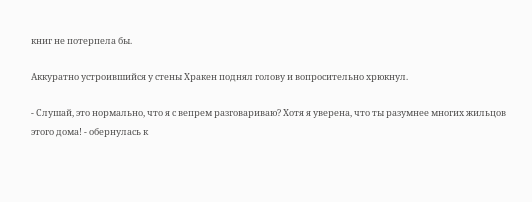книг не потерпела бы.

Аккуратно устроившийся у стены Хракен поднял голову и вопросительно хрюкнул.

- Слушай, это нормально, что я с вепрем разговариваю? Хотя я уверена, что ты разумнее многих жильцов этого дома! - обернулась к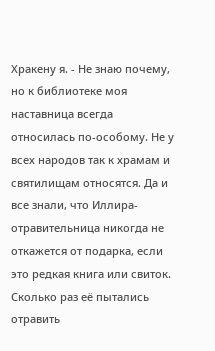Хракену я. - Не знаю почему, но к библиотеке моя наставница всегда относилась по-особому. Не у всех народов так к храмам и святилищам относятся. Да и все знали, что Иллира-отравительница никогда не откажется от подарка, если это редкая книга или свиток. Сколько раз её пытались отравить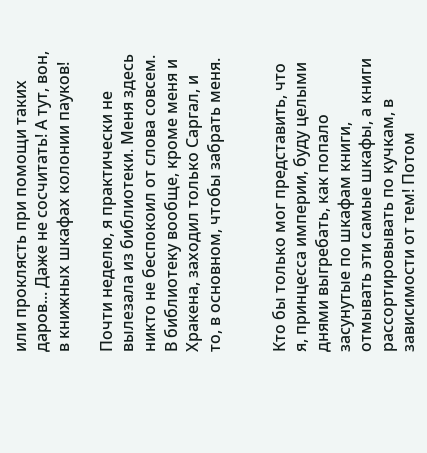или проклясть при помощи таких даров... Даже не сосчитать! А тут, вон, в книжных шкафах колонии пауков!

Почти неделю, я практически не вылезала из библиотеки. Меня здесь никто не беспокоил от слова совсем. В библиотеку вообще, кроме меня и Хракена, заходил только Саргал, и то, в основном, чтобы забрать меня.


Кто бы только мог представить, что я, принцесса империи, буду целыми днями выгребать, как попало засунутые по шкафам книги, отмывать эти самые шкафы, а книги рассортировывать по кучкам, в зависимости от тем! Потом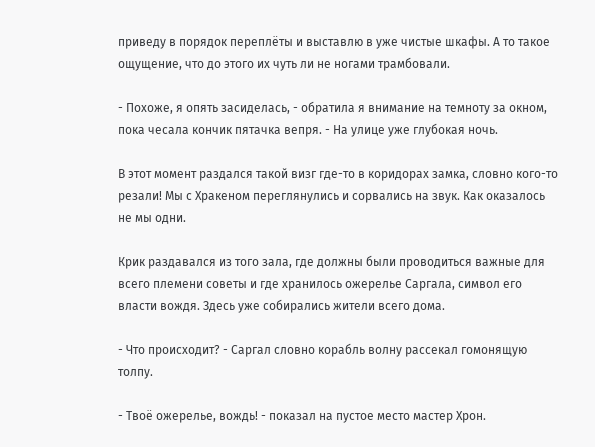приведу в порядок переплёты и выставлю в уже чистые шкафы. А то такое ощущение, что до этого их чуть ли не ногами трамбовали.

- Похоже, я опять засиделась, - обратила я внимание на темноту за окном, пока чесала кончик пятачка вепря. - На улице уже глубокая ночь.

В этот момент раздался такой визг где-то в коридорах замка, словно кого-то резали! Мы с Хракеном переглянулись и сорвались на звук. Как оказалось не мы одни.

Крик раздавался из того зала, где должны были проводиться важные для всего племени советы и где хранилось ожерелье Саргала, символ его власти вождя. Здесь уже собирались жители всего дома.

- Что происходит? - Саргал словно корабль волну рассекал гомонящую толпу.

- Твоё ожерелье, вождь! - показал на пустое место мастер Хрон.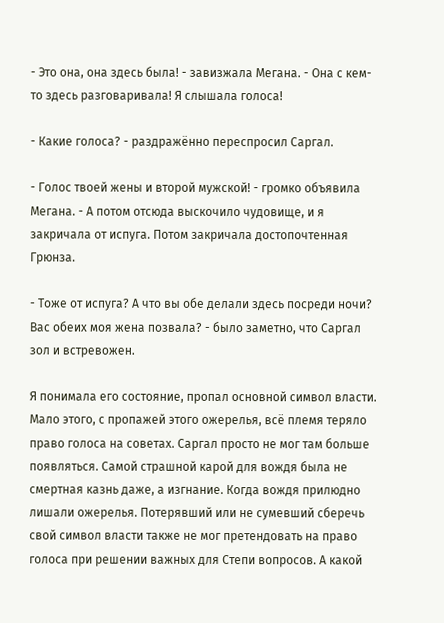- Это она, она здесь была! - завизжала Мегана. - Она с кем-то здесь разговаривала! Я слышала голоса!

- Какие голоса? - раздражённо переспросил Саргал.

- Голос твоей жены и второй мужской! - громко объявила Мегана. - А потом отсюда выскочило чудовище, и я закричала от испуга. Потом закричала достопочтенная Грюнза.

- Тоже от испуга? А что вы обе делали здесь посреди ночи? Вас обеих моя жена позвала? - было заметно, что Саргал зол и встревожен.

Я понимала его состояние, пропал основной символ власти. Мало этого, с пропажей этого ожерелья, всё племя теряло право голоса на советах. Саргал просто не мог там больше появляться. Самой страшной карой для вождя была не смертная казнь даже, а изгнание. Когда вождя прилюдно лишали ожерелья. Потерявший или не сумевший сберечь свой символ власти также не мог претендовать на право голоса при решении важных для Степи вопросов. А какой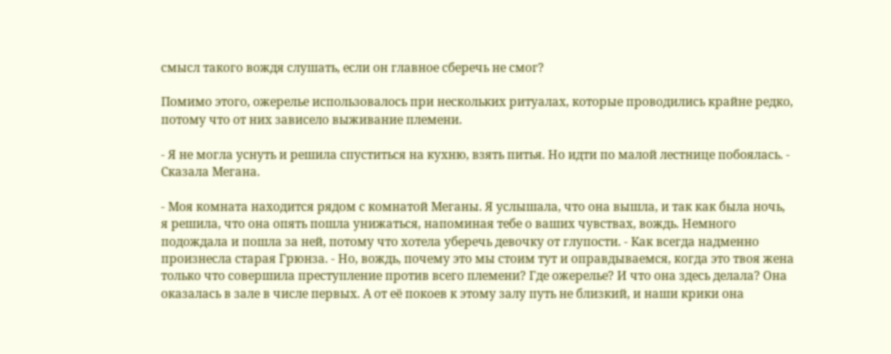смысл такого вождя слушать, если он главное сберечь не смог?

Помимо этого, ожерелье использовалось при нескольких ритуалах, которые проводились крайне редко, потому что от них зависело выживание племени.

- Я не могла уснуть и решила спуститься на кухню, взять питья. Но идти по малой лестнице побоялась. - Сказала Мегана.

- Моя комната находится рядом с комнатой Меганы. Я услышала, что она вышла, и так как была ночь, я решила, что она опять пошла унижаться, напоминая тебе о ваших чувствах, вождь. Немного подождала и пошла за ней, потому что хотела уберечь девочку от глупости. - Как всегда надменно произнесла старая Грюнза. - Но, вождь, почему это мы стоим тут и оправдываемся, когда это твоя жена только что совершила преступление против всего племени? Где ожерелье? И что она здесь делала? Она оказалась в зале в числе первых. А от её покоев к этому залу путь не близкий, и наши крики она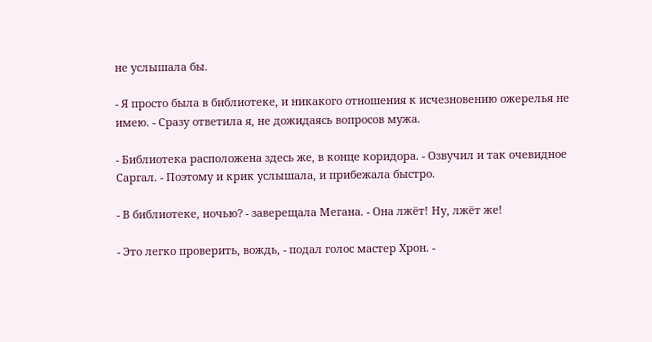не услышала бы.

- Я просто была в библиотеке, и никакого отношения к исчезновению ожерелья не имею. - Сразу ответила я, не дожидаясь вопросов мужа.

- Библиотека расположена здесь же, в конце коридора. - Озвучил и так очевидное Саргал. - Поэтому и крик услышала, и прибежала быстро.

- В библиотеке, ночью? - заверещала Мегана. - Она лжёт! Ну, лжёт же!

- Это легко проверить, вождь, - подал голос мастер Хрон. -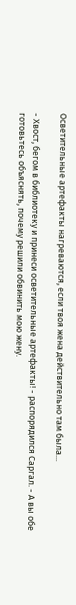Осветительные артефакты нагреваются, если твоя жена действительно там была...

- Хвост, бегом в библиотеку и принеси осветительные артефакты! - распорядился Саргал. - А вы обе готовьтесь объяснять, почему решили обвинить мою жену.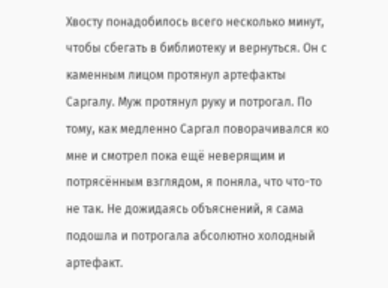Хвосту понадобилось всего несколько минут, чтобы сбегать в библиотеку и вернуться. Он с каменным лицом протянул артефакты Саргалу. Муж протянул руку и потрогал. По тому, как медленно Саргал поворачивался ко мне и смотрел пока ещё неверящим и потрясённым взглядом, я поняла, что что-то не так. Не дожидаясь объяснений, я сама подошла и потрогала абсолютно холодный артефакт.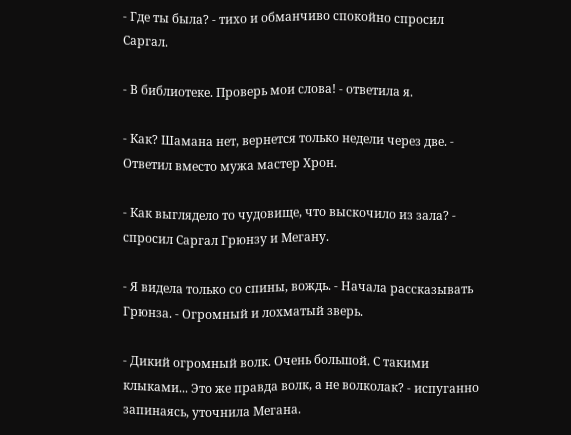- Где ты была? - тихо и обманчиво спокойно спросил Саргал.

- В библиотеке. Проверь мои слова! - ответила я.

- Как? Шамана нет, вернется только недели через две. - Ответил вместо мужа мастер Хрон.

- Как выглядело то чудовище, что выскочило из зала? - спросил Саргал Грюнзу и Мегану.

- Я видела только со спины, вождь. - Начала рассказывать Грюнза. - Огромный и лохматый зверь.

- Дикий огромный волк. Очень большой. С такими клыками... Это же правда волк, а не волколак? - испуганно запинаясь, уточнила Мегана.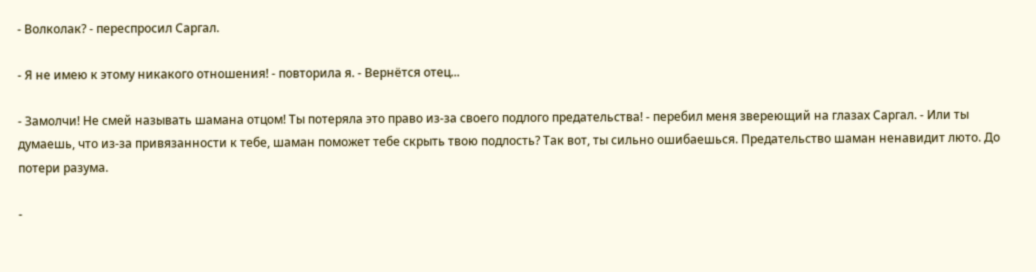- Волколак? - переспросил Саргал.

- Я не имею к этому никакого отношения! - повторила я. - Вернётся отец...

- Замолчи! Не смей называть шамана отцом! Ты потеряла это право из-за своего подлого предательства! - перебил меня звереющий на глазах Саргал. - Или ты думаешь, что из-за привязанности к тебе, шаман поможет тебе скрыть твою подлость? Так вот, ты сильно ошибаешься. Предательство шаман ненавидит люто. До потери разума.

-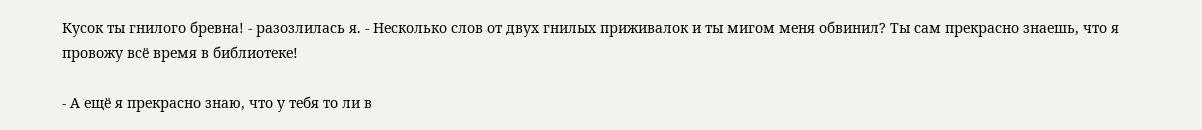Кусок ты гнилого бревна! - разозлилась я. - Несколько слов от двух гнилых приживалок и ты мигом меня обвинил? Ты сам прекрасно знаешь, что я провожу всё время в библиотеке!

- А ещё я прекрасно знаю, что у тебя то ли в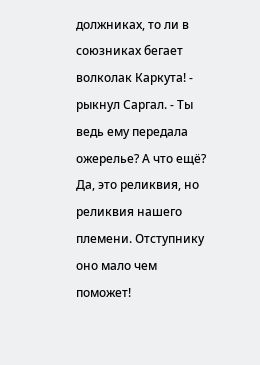должниках, то ли в союзниках бегает волколак Каркута! - рыкнул Саргал. - Ты ведь ему передала ожерелье? А что ещё? Да, это реликвия, но реликвия нашего племени. Отступнику оно мало чем поможет!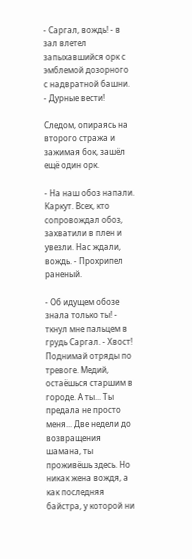- Саргал, вождь! - в зал влетел запыхавшийся орк с эмблемой дозорного с надвратной башни. - Дурные вести!

Следом, опираясь на второго стража и зажимая бок, зашёл ещё один орк.

- На наш обоз напали. Каркут. Всех, кто сопровождал обоз, захватили в плен и увезли. Нас ждали, вождь. - Прохрипел раненый.

- Об идущем обозе знала только ты! - ткнул мне пальцем в грудь Саргал. - Хвост! Поднимай отряды по тревоге. Медий, остаёшься старшим в городе. А ты... Ты предала не просто меня... Две недели до возвращения шамана, ты проживёшь здесь. Но никак жена вождя, а как последняя байстра, у которой ни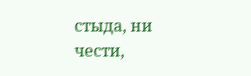стыда, ни чести,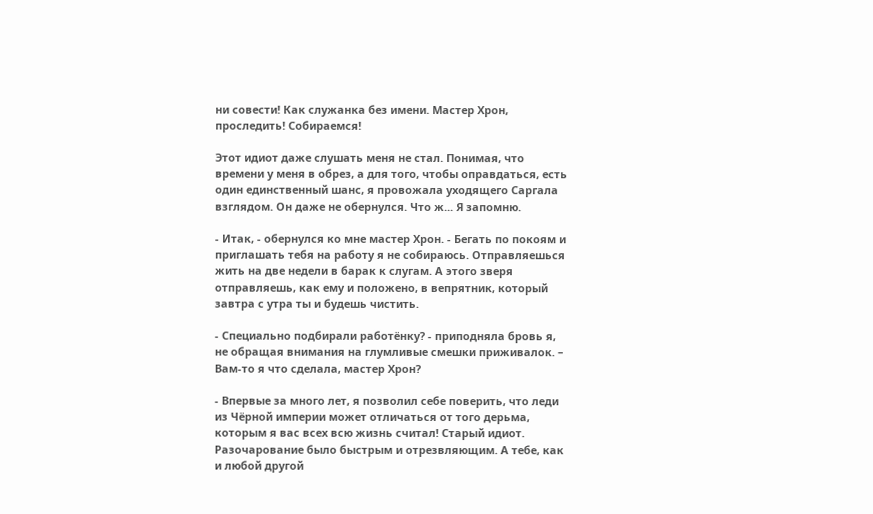ни совести! Как служанка без имени. Мастер Хрон, проследить! Собираемся!

Этот идиот даже слушать меня не стал. Понимая, что времени у меня в обрез, а для того, чтобы оправдаться, есть один единственный шанс, я провожала уходящего Саргала взглядом. Он даже не обернулся. Что ж... Я запомню.

- Итак, - обернулся ко мне мастер Хрон. - Бегать по покоям и приглашать тебя на работу я не собираюсь. Отправляешься жить на две недели в барак к слугам. А этого зверя отправляешь, как ему и положено, в вепрятник, который завтра с утра ты и будешь чистить.

- Специально подбирали работёнку? - приподняла бровь я, не обращая внимания на глумливые смешки приживалок. – Вам-то я что сделала, мастер Хрон?

- Впервые за много лет, я позволил себе поверить, что леди из Чёрной империи может отличаться от того дерьма, которым я вас всех всю жизнь считал! Старый идиот. Разочарование было быстрым и отрезвляющим. А тебе, как и любой другой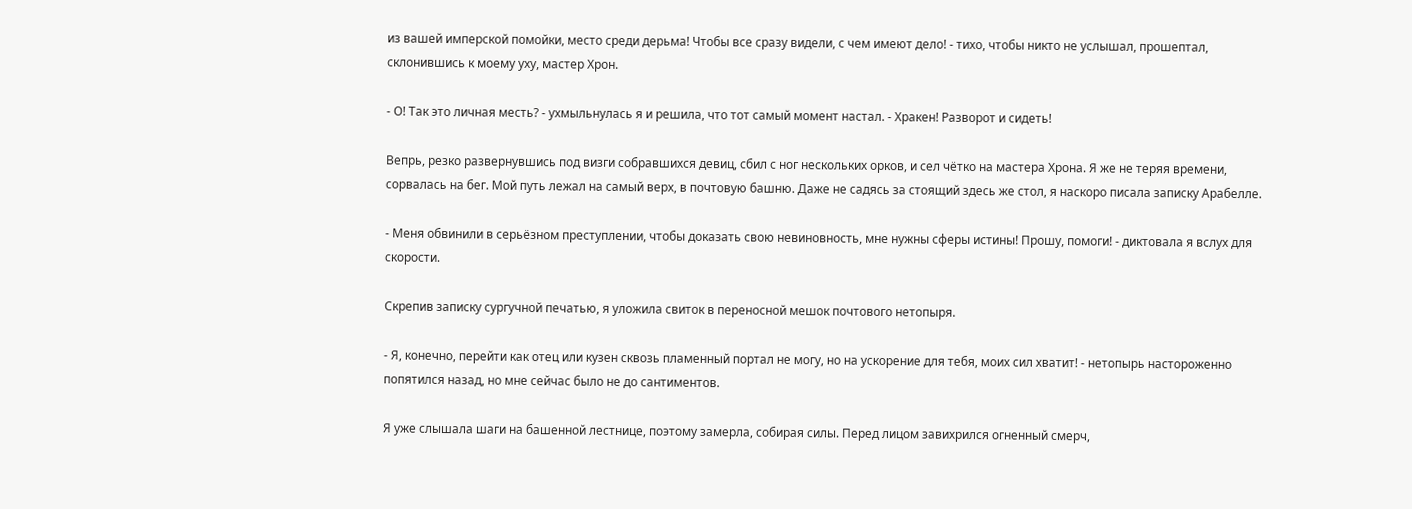из вашей имперской помойки, место среди дерьма! Чтобы все сразу видели, с чем имеют дело! - тихо, чтобы никто не услышал, прошептал, склонившись к моему уху, мастер Хрон.

- О! Так это личная месть? - ухмыльнулась я и решила, что тот самый момент настал. - Хракен! Разворот и сидеть!

Вепрь, резко развернувшись под визги собравшихся девиц, сбил с ног нескольких орков, и сел чётко на мастера Хрона. Я же не теряя времени, сорвалась на бег. Мой путь лежал на самый верх, в почтовую башню. Даже не садясь за стоящий здесь же стол, я наскоро писала записку Арабелле.

- Меня обвинили в серьёзном преступлении, чтобы доказать свою невиновность, мне нужны сферы истины! Прошу, помоги! - диктовала я вслух для скорости.

Скрепив записку сургучной печатью, я уложила свиток в переносной мешок почтового нетопыря.

- Я, конечно, перейти как отец или кузен сквозь пламенный портал не могу, но на ускорение для тебя, моих сил хватит! - нетопырь настороженно попятился назад, но мне сейчас было не до сантиментов.

Я уже слышала шаги на башенной лестнице, поэтому замерла, собирая силы. Перед лицом завихрился огненный смерч,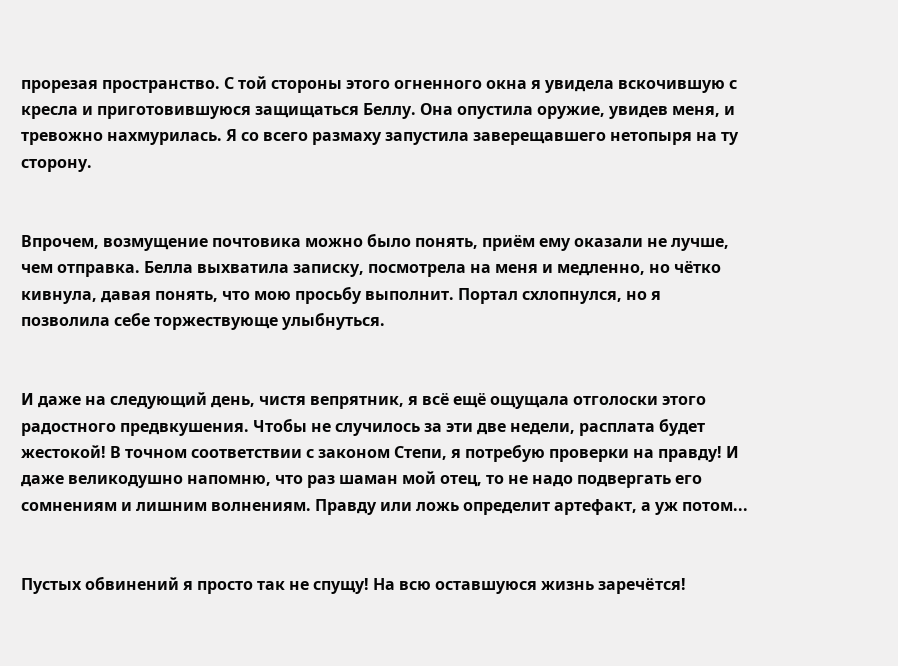прорезая пространство. С той стороны этого огненного окна я увидела вскочившую с кресла и приготовившуюся защищаться Беллу. Она опустила оружие, увидев меня, и тревожно нахмурилась. Я со всего размаху запустила заверещавшего нетопыря на ту сторону.


Впрочем, возмущение почтовика можно было понять, приём ему оказали не лучше, чем отправка. Белла выхватила записку, посмотрела на меня и медленно, но чётко кивнула, давая понять, что мою просьбу выполнит. Портал схлопнулся, но я позволила себе торжествующе улыбнуться.


И даже на следующий день, чистя вепрятник, я всё ещё ощущала отголоски этого радостного предвкушения. Чтобы не случилось за эти две недели, расплата будет жестокой! В точном соответствии с законом Степи, я потребую проверки на правду! И даже великодушно напомню, что раз шаман мой отец, то не надо подвергать его сомнениям и лишним волнениям. Правду или ложь определит артефакт, а уж потом...


Пустых обвинений я просто так не спущу! На всю оставшуюся жизнь заречëтся!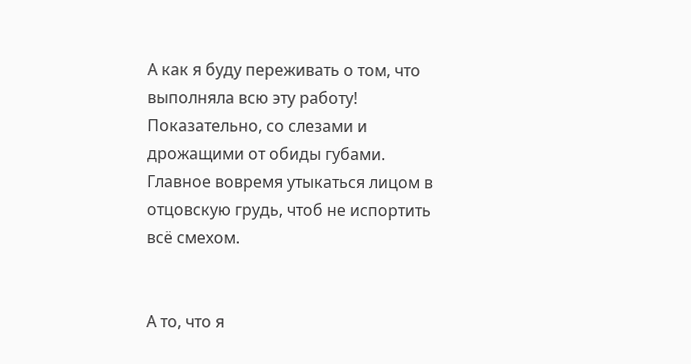А как я буду переживать о том, что выполняла всю эту работу! Показательно, со слезами и дрожащими от обиды губами. Главное вовремя утыкаться лицом в отцовскую грудь, чтоб не испортить всё смехом.


А то, что я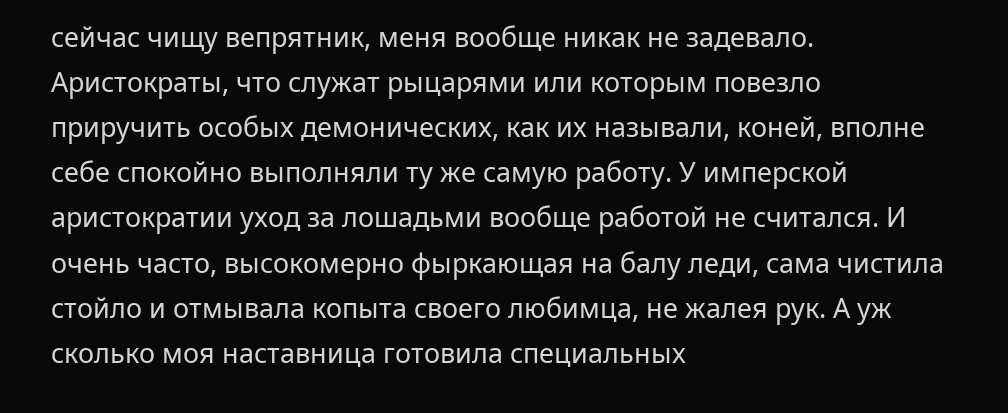сейчас чищу вепрятник, меня вообще никак не задевало. Аристократы, что служат рыцарями или которым повезло приручить особых демонических, как их называли, коней, вполне себе спокойно выполняли ту же самую работу. У имперской аристократии уход за лошадьми вообще работой не считался. И очень часто, высокомерно фыркающая на балу леди, сама чистила стойло и отмывала копыта своего любимца, не жалея рук. А уж сколько моя наставница готовила специальных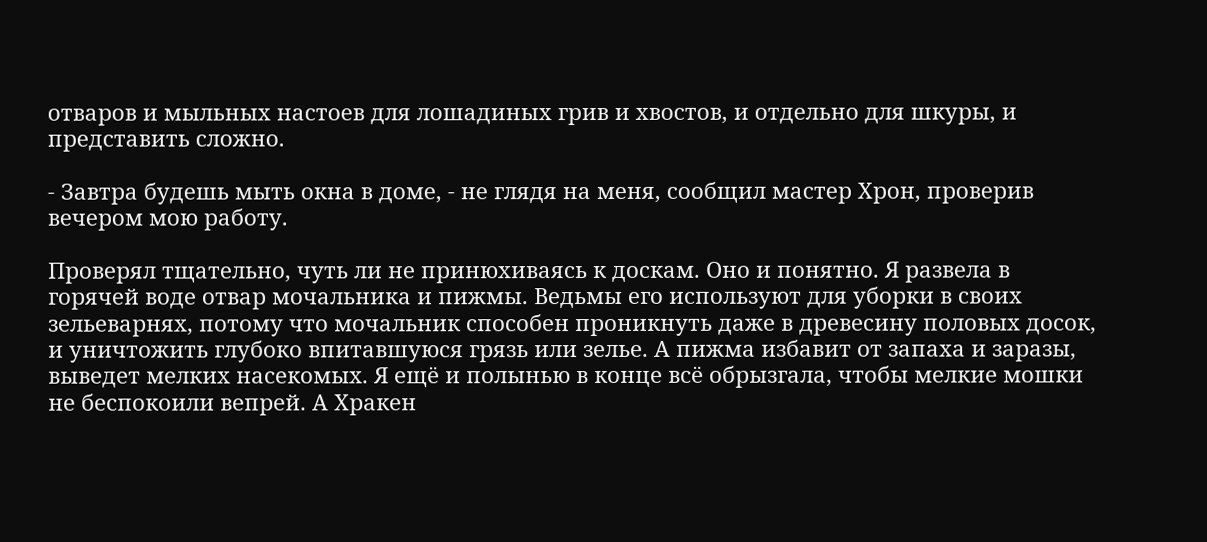отваров и мыльных настоев для лошадиных грив и хвостов, и отдельно для шкуры, и представить сложно.

- Завтра будешь мыть окна в доме, - не глядя на меня, сообщил мастер Хрон, проверив вечером мою работу.

Проверял тщательно, чуть ли не принюхиваясь к доскам. Оно и понятно. Я развела в горячей воде отвар мочальника и пижмы. Ведьмы его используют для уборки в своих зельеварнях, потому что мочальник способен проникнуть даже в древесину половых досок, и уничтожить глубоко впитавшуюся грязь или зелье. А пижма избавит от запаха и заразы, выведет мелких насекомых. Я ещё и полынью в конце всё обрызгала, чтобы мелкие мошки не беспокоили вепрей. А Хракен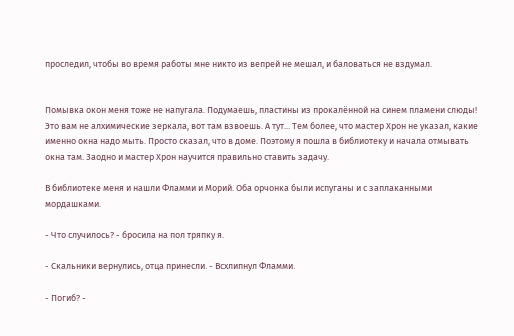проследил, чтобы во время работы мне никто из вепрей не мешал, и баловаться не вздумал.


Помывка окон меня тоже не напугала. Подумаешь, пластины из прокалëнной на синем пламени слюды! Это вам не алхимические зеркала, вот там взвоешь. А тут... Тем более, что мастер Хрон не указал, какие именно окна надо мыть. Просто сказал, что в доме. Поэтому я пошла в библиотеку и начала отмывать окна там. Заодно и мастер Хрон научится правильно ставить задачу.

В библиотеке меня и нашли Фламми и Морий. Оба орчонка были испуганы и с заплаканными мордашками.

- Что случилось? - бросила на пол тряпку я.

- Скальники вернулись, отца принесли. - Всхлипнул Фламми.

- Погиб? -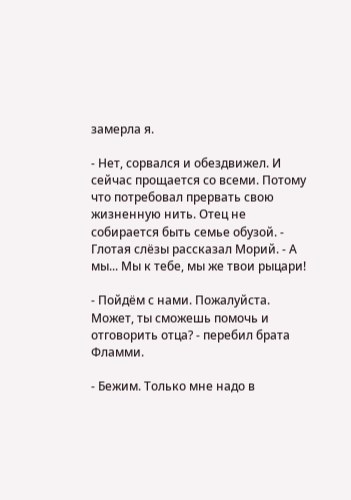замерла я.

- Нет, сорвался и обездвижел. И сейчас прощается со всеми. Потому что потребовал прервать свою жизненную нить. Отец не собирается быть семье обузой. - Глотая слëзы рассказал Морий. - А мы... Мы к тебе, мы же твои рыцари!

- Пойдём с нами. Пожалуйста. Может, ты сможешь помочь и отговорить отца? - перебил брата Фламми.

- Бежим. Только мне надо в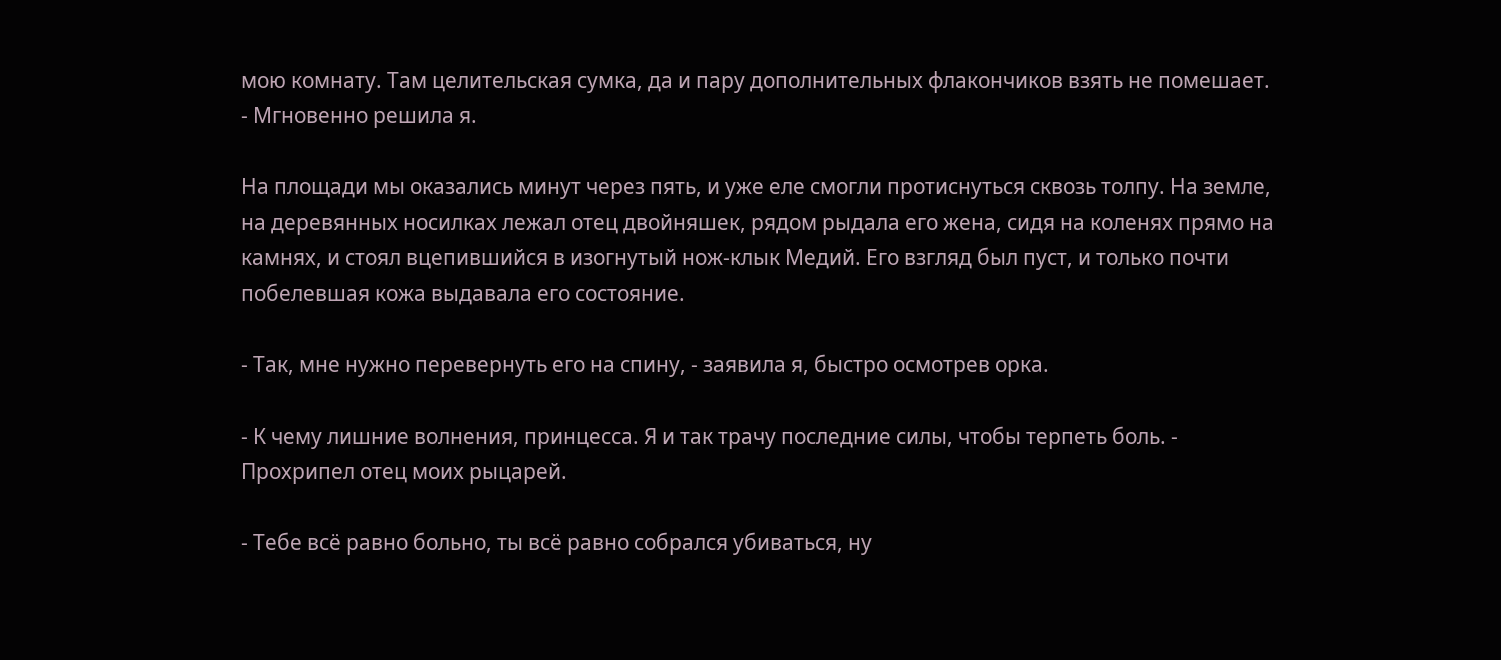мою комнату. Там целительская сумка, да и пару дополнительных флакончиков взять не помешает. - Мгновенно решила я.

На площади мы оказались минут через пять, и уже еле смогли протиснуться сквозь толпу. На земле, на деревянных носилках лежал отец двойняшек, рядом рыдала его жена, сидя на коленях прямо на камнях, и стоял вцепившийся в изогнутый нож-клык Медий. Его взгляд был пуст, и только почти побелевшая кожа выдавала его состояние.

- Так, мне нужно перевернуть его на спину, - заявила я, быстро осмотрев орка.

- К чему лишние волнения, принцесса. Я и так трачу последние силы, чтобы терпеть боль. - Прохрипел отец моих рыцарей.

- Тебе всё равно больно, ты всё равно собрался убиваться, ну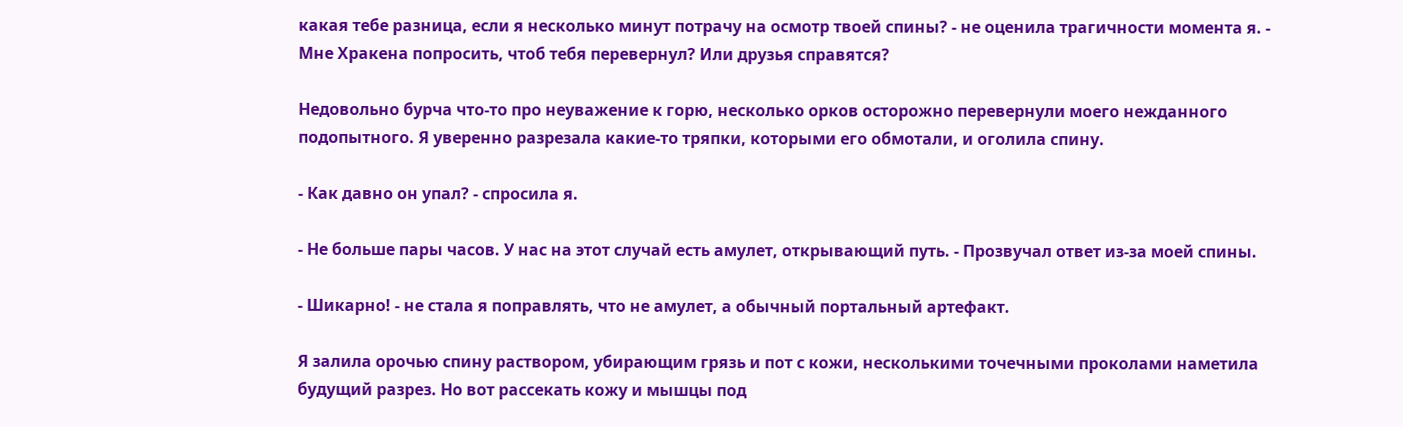какая тебе разница, если я несколько минут потрачу на осмотр твоей спины? - не оценила трагичности момента я. - Мне Хракена попросить, чтоб тебя перевернул? Или друзья справятся?

Недовольно бурча что-то про неуважение к горю, несколько орков осторожно перевернули моего нежданного подопытного. Я уверенно разрезала какие-то тряпки, которыми его обмотали, и оголила спину.

- Как давно он упал? - спросила я.

- Не больше пары часов. У нас на этот случай есть амулет, открывающий путь. - Прозвучал ответ из-за моей спины.

- Шикарно! - не стала я поправлять, что не амулет, а обычный портальный артефакт.

Я залила орочью спину раствором, убирающим грязь и пот с кожи, несколькими точечными проколами наметила будущий разрез. Но вот рассекать кожу и мышцы под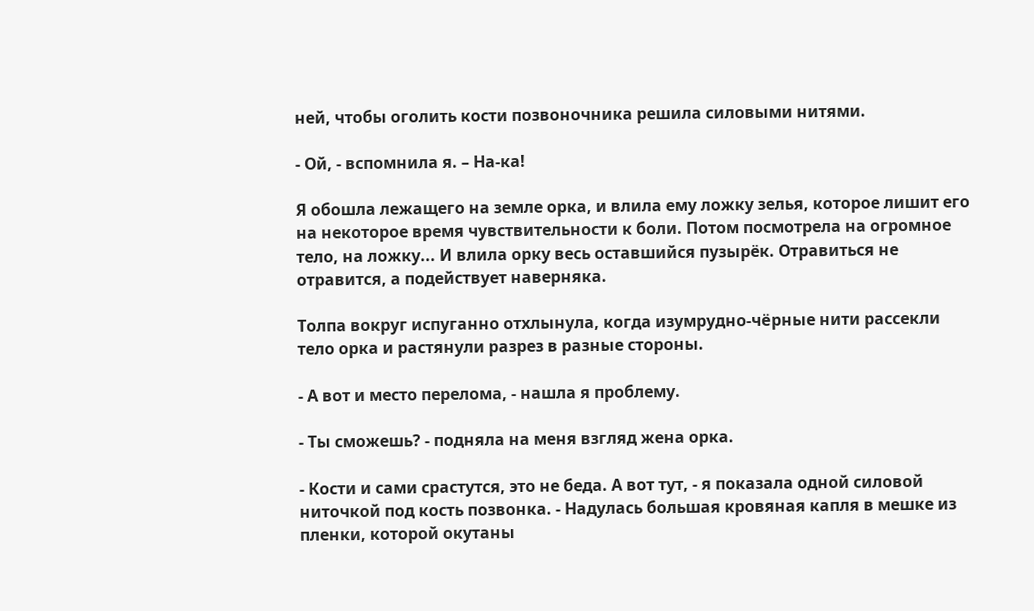ней, чтобы оголить кости позвоночника решила силовыми нитями.

- Ой, - вспомнила я. – На-ка!

Я обошла лежащего на земле орка, и влила ему ложку зелья, которое лишит его на некоторое время чувствительности к боли. Потом посмотрела на огромное тело, на ложку... И влила орку весь оставшийся пузырёк. Отравиться не отравится, а подействует наверняка.

Толпа вокруг испуганно отхлынула, когда изумрудно-чëрные нити рассекли тело орка и растянули разрез в разные стороны.

- А вот и место перелома, - нашла я проблему.

- Ты сможешь? - подняла на меня взгляд жена орка.

- Кости и сами срастутся, это не беда. А вот тут, - я показала одной силовой ниточкой под кость позвонка. - Надулась большая кровяная капля в мешке из пленки, которой окутаны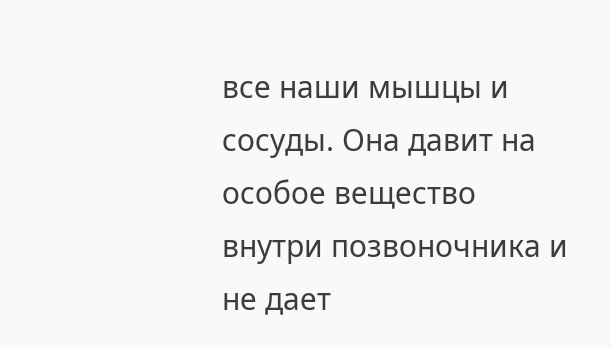все наши мышцы и сосуды. Она давит на особое вещество внутри позвоночника и не дает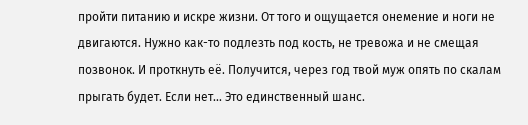пройти питанию и искре жизни. От того и ощущается онемение и ноги не двигаются. Нужно как-то подлезть под кость, не тревожа и не смещая позвонок. И проткнуть её. Получится, через год твой муж опять по скалам прыгать будет. Если нет... Это единственный шанс.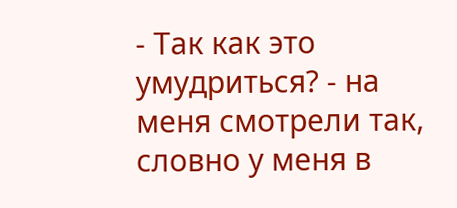- Так как это умудриться? - на меня смотрели так, словно у меня в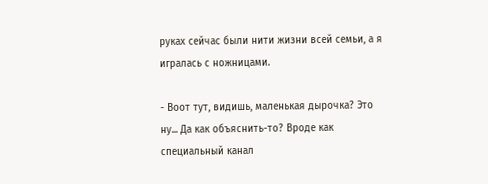руках сейчас были нити жизни всей семьи, а я игралась с ножницами.

- Воот тут, видишь, маленькая дырочка? Это ну... Да как объяснить-то? Вроде как специальный канал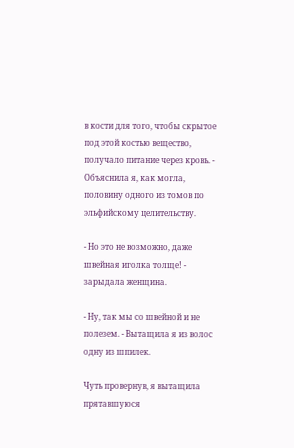в кости для того, чтобы скрытое под этой костью вещество, получало питание через кровь. - Объяснила я, как могла, половину одного из томов по эльфийскому целительству.

- Но это не возможно, даже швейная иголка толще! - зарыдала женщина.

- Ну, так мы со швейной и не полезем. - Вытащила я из волос одну из шпилек.

Чуть провернув, я вытащила прятавшуюся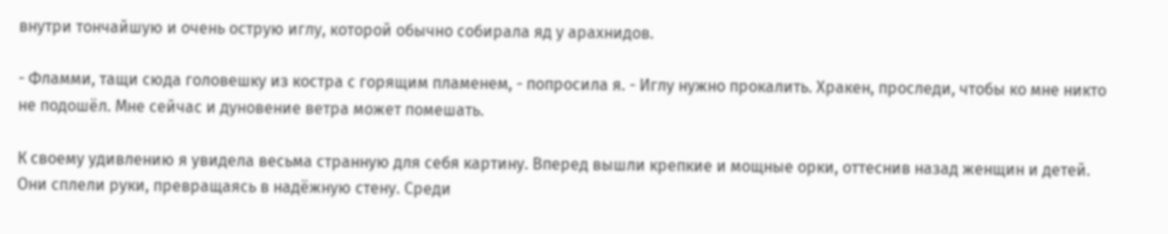внутри тончайшую и очень острую иглу, которой обычно собирала яд у арахнидов.

- Фламми, тащи сюда головешку из костра с горящим пламенем, - попросила я. - Иглу нужно прокалить. Хракен, проследи, чтобы ко мне никто не подошёл. Мне сейчас и дуновение ветра может помешать.

К своему удивлению я увидела весьма странную для себя картину. Вперед вышли крепкие и мощные орки, оттеснив назад женщин и детей. Они сплели руки, превращаясь в надёжную стену. Среди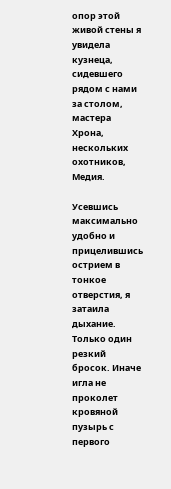опор этой живой стены я увидела кузнеца, сидевшего рядом с нами за столом, мастера Хрона, нескольких охотников, Медия.

Усевшись максимально удобно и прицелившись острием в тонкое отверстия, я затаила дыхание. Только один резкий бросок. Иначе игла не проколет кровяной пузырь с первого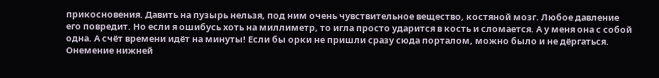прикосновения. Давить на пузырь нельзя, под ним очень чувствительное вещество, костяной мозг. Любое давление его повредит. Но если я ошибусь хоть на миллиметр, то игла просто ударится в кость и сломается. А у меня она с собой одна. А счёт времени идёт на минуты! Если бы орки не пришли сразу сюда порталом, можно было и не дёргаться. Онемение нижней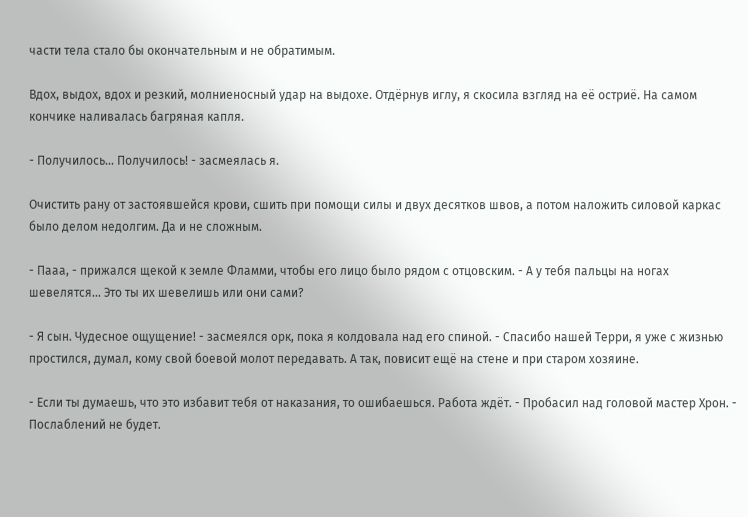части тела стало бы окончательным и не обратимым.

Вдох, выдох, вдох и резкий, молниеносный удар на выдохе. Отдëрнув иглу, я скосила взгляд на её остриë. На самом кончике наливалась багряная капля.

- Получилось... Получилось! - засмеялась я.

Очистить рану от застоявшейся крови, сшить при помощи силы и двух десятков швов, а потом наложить силовой каркас было делом недолгим. Да и не сложным.

- Пааа, - прижался щекой к земле Фламми, чтобы его лицо было рядом с отцовским. - А у тебя пальцы на ногах шевелятся... Это ты их шевелишь или они сами?

- Я сын. Чудесное ощущение! - засмеялся орк, пока я колдовала над его спиной. - Спасибо нашей Терри, я уже с жизнью простился, думал, кому свой боевой молот передавать. А так, повисит ещё на стене и при старом хозяине.

- Если ты думаешь, что это избавит тебя от наказания, то ошибаешься. Работа ждëт. - Пробасил над головой мастер Хрон. - Послаблений не будет.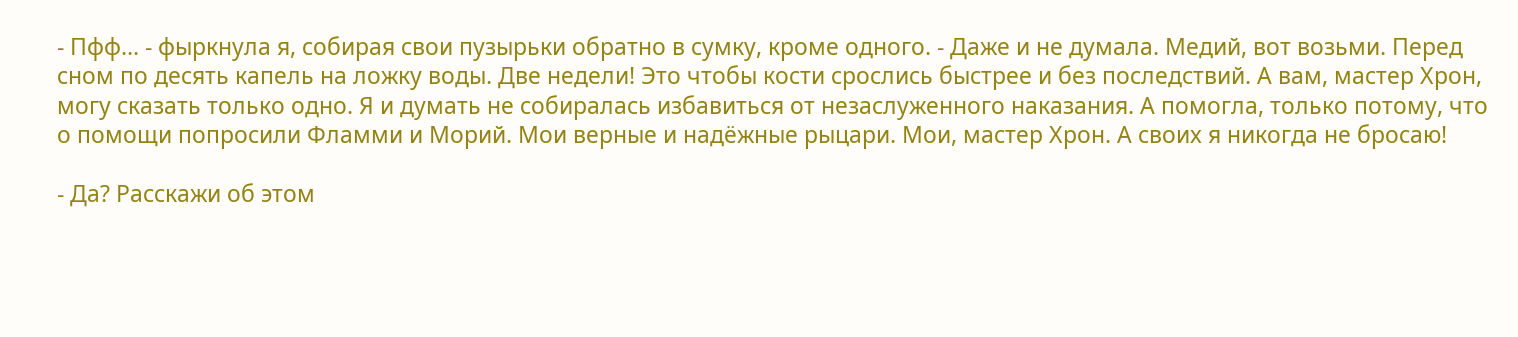- Пфф... - фыркнула я, собирая свои пузырьки обратно в сумку, кроме одного. - Даже и не думала. Медий, вот возьми. Перед сном по десять капель на ложку воды. Две недели! Это чтобы кости срослись быстрее и без последствий. А вам, мастер Хрон, могу сказать только одно. Я и думать не собиралась избавиться от незаслуженного наказания. А помогла, только потому, что о помощи попросили Фламми и Морий. Мои верные и надёжные рыцари. Мои, мастер Хрон. А своих я никогда не бросаю!

- Да? Расскажи об этом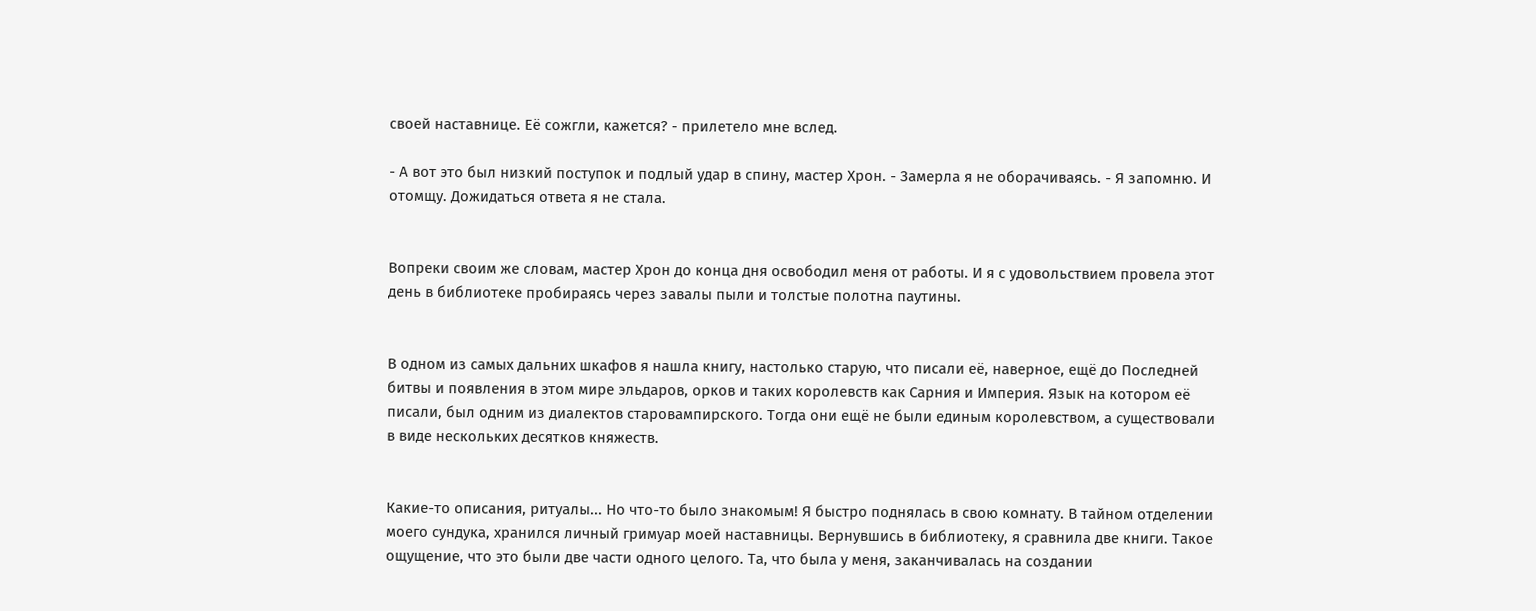своей наставнице. Её сожгли, кажется? - прилетело мне вслед.

- А вот это был низкий поступок и подлый удар в спину, мастер Хрон. - Замерла я не оборачиваясь. - Я запомню. И отомщу. Дожидаться ответа я не стала.


Вопреки своим же словам, мастер Хрон до конца дня освободил меня от работы. И я с удовольствием провела этот день в библиотеке пробираясь через завалы пыли и толстые полотна паутины.


В одном из самых дальних шкафов я нашла книгу, настолько старую, что писали её, наверное, ещё до Последней битвы и появления в этом мире эльдаров, орков и таких королевств как Сарния и Империя. Язык на котором её писали, был одним из диалектов старовампирского. Тогда они ещё не были единым королевством, а существовали в виде нескольких десятков княжеств.


Какие-то описания, ритуалы... Но что-то было знакомым! Я быстро поднялась в свою комнату. В тайном отделении моего сундука, хранился личный гримуар моей наставницы. Вернувшись в библиотеку, я сравнила две книги. Такое ощущение, что это были две части одного целого. Та, что была у меня, заканчивалась на создании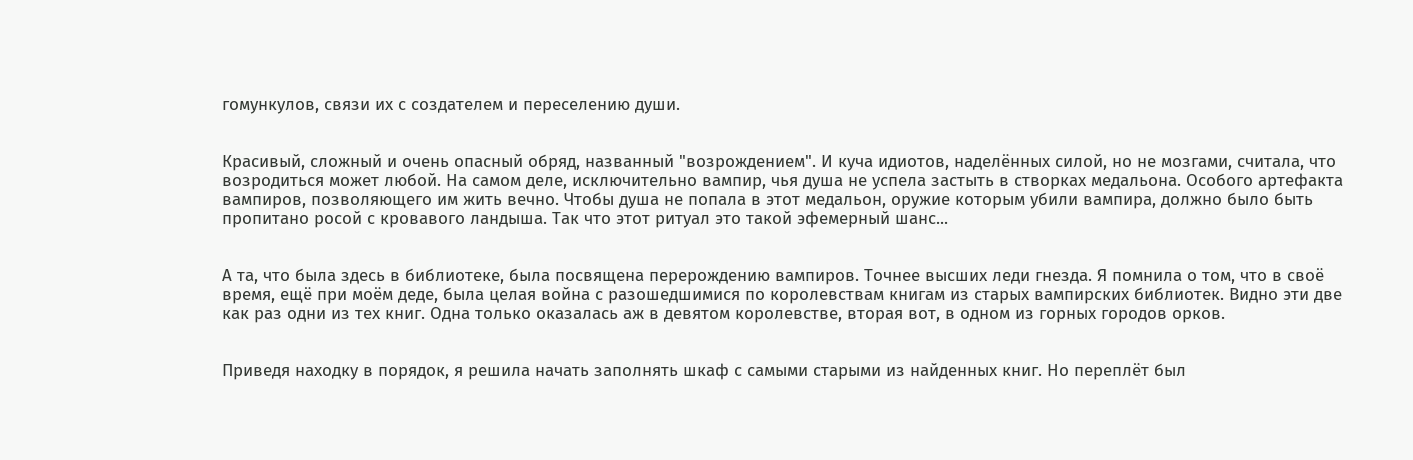гомункулов, связи их с создателем и переселению души.


Красивый, сложный и очень опасный обряд, названный "возрождением". И куча идиотов, наделённых силой, но не мозгами, считала, что возродиться может любой. На самом деле, исключительно вампир, чья душа не успела застыть в створках медальона. Особого артефакта вампиров, позволяющего им жить вечно. Чтобы душа не попала в этот медальон, оружие которым убили вампира, должно было быть пропитано росой с кровавого ландыша. Так что этот ритуал это такой эфемерный шанс...


А та, что была здесь в библиотеке, была посвящена перерождению вампиров. Точнее высших леди гнезда. Я помнила о том, что в своё время, ещё при моём деде, была целая война с разошедшимися по королевствам книгам из старых вампирских библиотек. Видно эти две как раз одни из тех книг. Одна только оказалась аж в девятом королевстве, вторая вот, в одном из горных городов орков.


Приведя находку в порядок, я решила начать заполнять шкаф с самыми старыми из найденных книг. Но переплёт был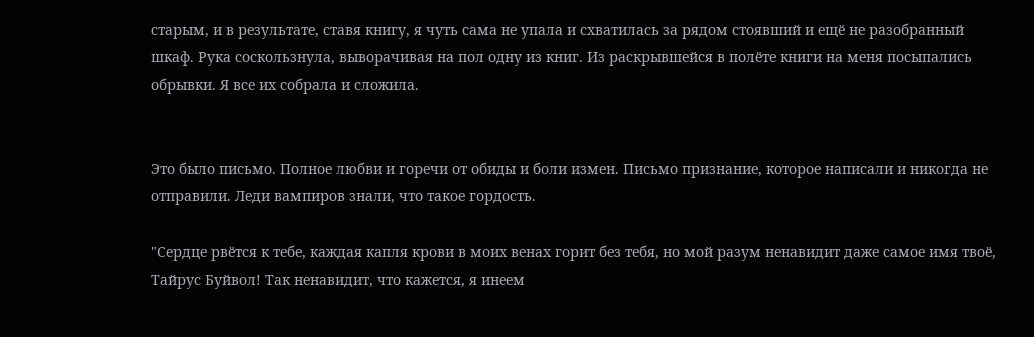старым, и в результате, ставя книгу, я чуть сама не упала и схватилась за рядом стоявший и ещё не разобранный шкаф. Рука соскользнула, выворачивая на пол одну из книг. Из раскрывшейся в полёте книги на меня посыпались обрывки. Я все их собрала и сложила.


Это было письмо. Полное любви и горечи от обиды и боли измен. Письмо признание, которое написали и никогда не отправили. Леди вампиров знали, что такое гордость.

"Сердце рвётся к тебе, каждая капля крови в моих венах горит без тебя, но мой разум ненавидит даже самое имя твоё, Тайрус Буйвол! Так ненавидит, что кажется, я инеем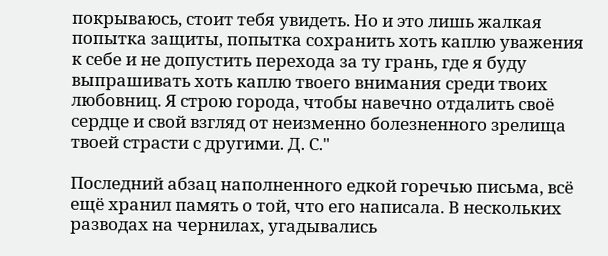покрываюсь, стоит тебя увидеть. Но и это лишь жалкая попытка защиты, попытка сохранить хоть каплю уважения к себе и не допустить перехода за ту грань, где я буду выпрашивать хоть каплю твоего внимания среди твоих любовниц. Я строю города, чтобы навечно отдалить своё сердце и свой взгляд от неизменно болезненного зрелища твоей страсти с другими. Д. С."

Последний абзац наполненного едкой горечью письма, всё ещё хранил память о той, что его написала. В нескольких разводах на чернилах, угадывались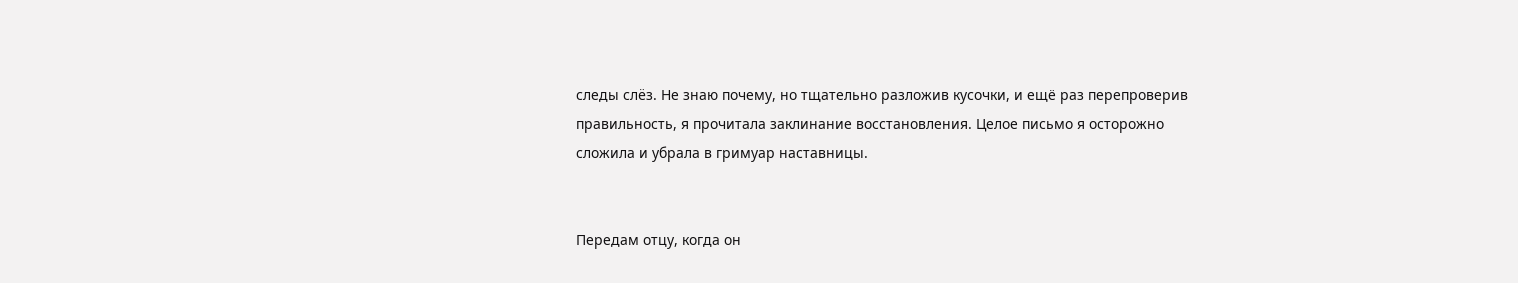следы слëз. Не знаю почему, но тщательно разложив кусочки, и ещё раз перепроверив правильность, я прочитала заклинание восстановления. Целое письмо я осторожно сложила и убрала в гримуар наставницы.


Передам отцу, когда он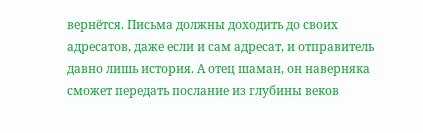вернётся. Письма должны доходить до своих адресатов, даже если и сам адресат, и отправитель давно лишь история. А отец шаман, он наверняка сможет передать послание из глубины веков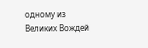одному из Великих Вождей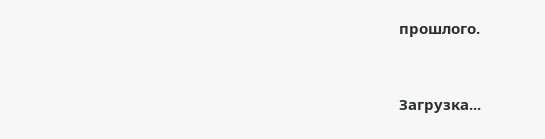прошлого.


Загрузка...